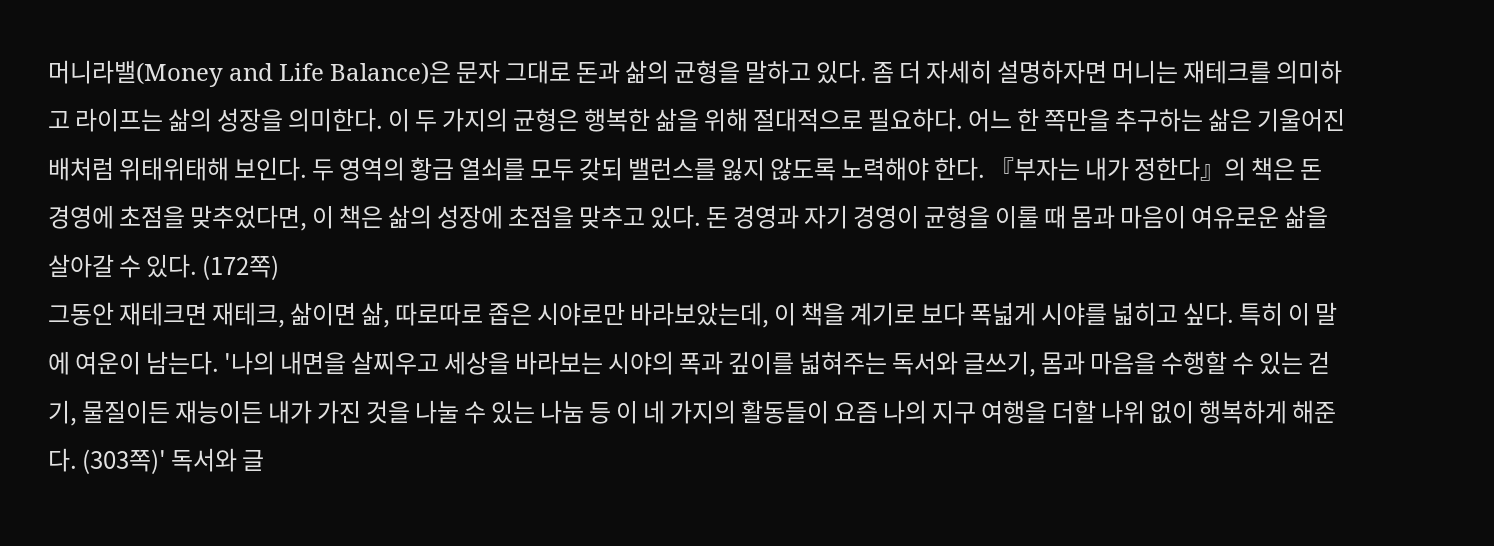머니라밸(Money and Life Balance)은 문자 그대로 돈과 삶의 균형을 말하고 있다. 좀 더 자세히 설명하자면 머니는 재테크를 의미하고 라이프는 삶의 성장을 의미한다. 이 두 가지의 균형은 행복한 삶을 위해 절대적으로 필요하다. 어느 한 쪽만을 추구하는 삶은 기울어진 배처럼 위태위태해 보인다. 두 영역의 황금 열쇠를 모두 갖되 밸런스를 잃지 않도록 노력해야 한다. 『부자는 내가 정한다』의 책은 돈 경영에 초점을 맞추었다면, 이 책은 삶의 성장에 초점을 맞추고 있다. 돈 경영과 자기 경영이 균형을 이룰 때 몸과 마음이 여유로운 삶을 살아갈 수 있다. (172쪽)
그동안 재테크면 재테크, 삶이면 삶, 따로따로 좁은 시야로만 바라보았는데, 이 책을 계기로 보다 폭넓게 시야를 넓히고 싶다. 특히 이 말에 여운이 남는다. '나의 내면을 살찌우고 세상을 바라보는 시야의 폭과 깊이를 넓혀주는 독서와 글쓰기, 몸과 마음을 수행할 수 있는 걷기, 물질이든 재능이든 내가 가진 것을 나눌 수 있는 나눔 등 이 네 가지의 활동들이 요즘 나의 지구 여행을 더할 나위 없이 행복하게 해준다. (303쪽)' 독서와 글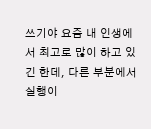쓰기야 요즘 내 인생에서 최고로 많이 하고 있긴 한데, 다른 부분에서 실행이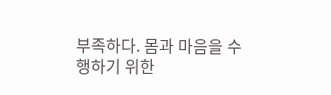부족하다. 몸과 마음을 수행하기 위한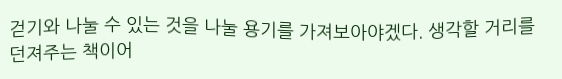걷기와 나눌 수 있는 것을 나눌 용기를 가져보아야겠다. 생각할 거리를 던져주는 책이어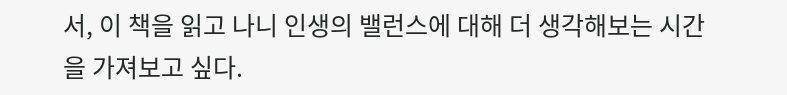서, 이 책을 읽고 나니 인생의 밸런스에 대해 더 생각해보는 시간을 가져보고 싶다.